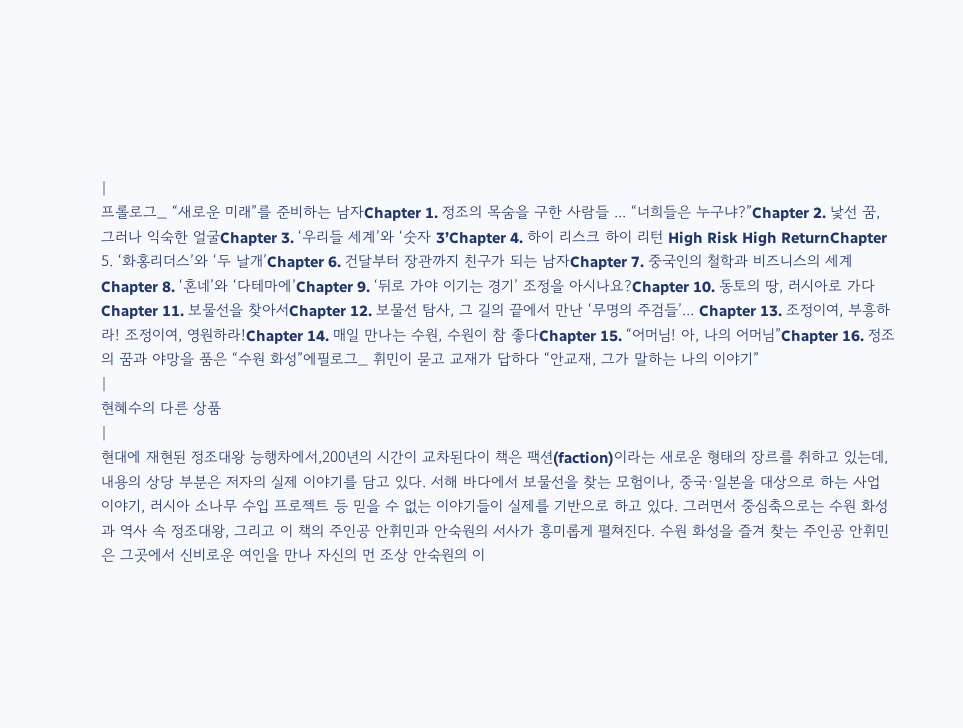|
프롤로그_ “새로운 미래”를 준비하는 남자Chapter 1. 정조의 목숨을 구한 사람들 ... “너희들은 누구냐?”Chapter 2. 낯선 꿈, 그러나 익숙한 얼굴Chapter 3. ‘우리들 세계’와 ‘숫자 3’Chapter 4. 하이 리스크 하이 리턴 High Risk High ReturnChapter 5. ‘화홍리더스’와 ‘두 날개’Chapter 6. 건달부터 장관까지 친구가 되는 남자Chapter 7. 중국인의 철학과 비즈니스의 세계Chapter 8. ‘혼네’와 ‘다테마에’Chapter 9. ‘뒤로 가야 이기는 경기’ 조정을 아시나요?Chapter 10. 동토의 땅, 러시아로 가다Chapter 11. 보물선을 찾아서Chapter 12. 보물선 탐사, 그 길의 끝에서 만난 ‘무명의 주검들’... Chapter 13. 조정이여, 부흥하라! 조정이여, 영원하라!Chapter 14. 매일 만나는 수원, 수원이 참 좋다Chapter 15. “어머님! 아, 나의 어머님”Chapter 16. 정조의 꿈과 야망을 품은 “수원 화성”에필로그_ 휘민이 묻고 교재가 답하다 “안교재, 그가 말하는 나의 이야기”
|
현혜수의 다른 상품
|
현대에 재현된 정조대왕 능행차에서,200년의 시간이 교차된다이 책은 팩션(faction)이라는 새로운 형태의 장르를 취하고 있는데, 내용의 상당 부분은 저자의 실제 이야기를 담고 있다. 서해 바다에서 보물선을 찾는 모험이나, 중국·일본을 대상으로 하는 사업 이야기, 러시아 소나무 수입 프로젝트 등 믿을 수 없는 이야기들이 실제를 기반으로 하고 있다. 그러면서 중심축으로는 수원 화성과 역사 속 정조대왕, 그리고 이 책의 주인공 안휘민과 안숙원의 서사가 흥미롭게 펼쳐진다. 수원 화성을 즐겨 찾는 주인공 안휘민은 그곳에서 신비로운 여인을 만나 자신의 먼 조상 안숙원의 이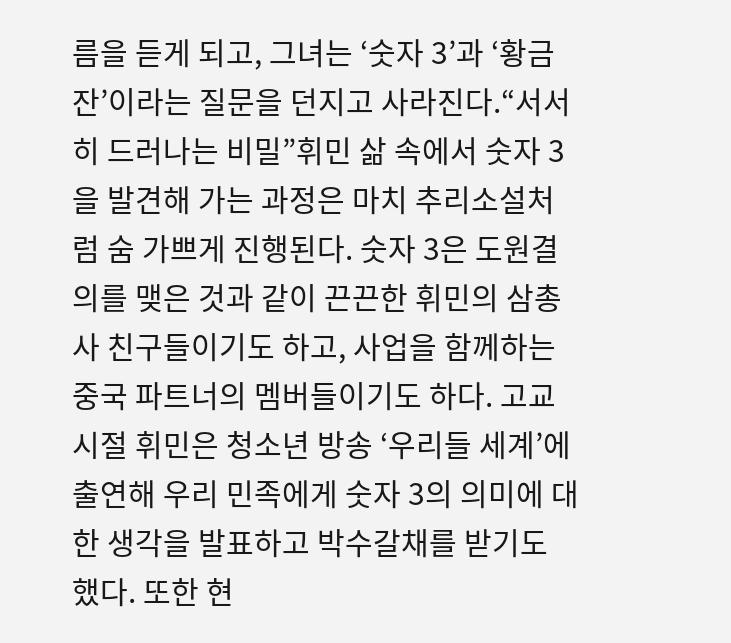름을 듣게 되고, 그녀는 ‘숫자 3’과 ‘황금잔’이라는 질문을 던지고 사라진다.“서서히 드러나는 비밀”휘민 삶 속에서 숫자 3을 발견해 가는 과정은 마치 추리소설처럼 숨 가쁘게 진행된다. 숫자 3은 도원결의를 맺은 것과 같이 끈끈한 휘민의 삼총사 친구들이기도 하고, 사업을 함께하는 중국 파트너의 멤버들이기도 하다. 고교 시절 휘민은 청소년 방송 ‘우리들 세계’에 출연해 우리 민족에게 숫자 3의 의미에 대한 생각을 발표하고 박수갈채를 받기도 했다. 또한 현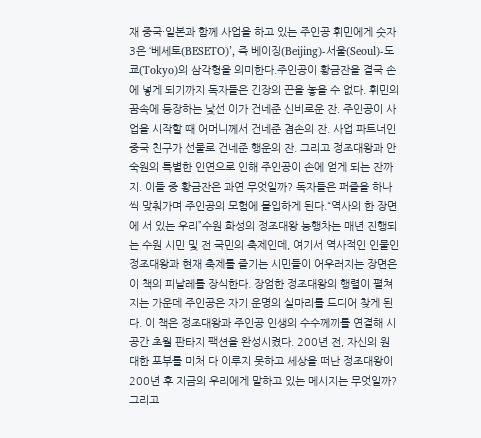재 중국·일본과 함께 사업을 하고 있는 주인공 휘민에게 숫자 3은 ‘베세토(BESETO)’, 즉 베이징(Beijing)-서울(Seoul)-도쿄(Tokyo)의 삼각형을 의미한다.주인공이 황금잔을 결국 손에 넣게 되기까지 독자들은 긴장의 끈을 놓을 수 없다. 휘민의 꿈속에 등장하는 낯선 이가 건네준 신비로운 잔. 주인공이 사업을 시작할 때 어머니께서 건네준 겸손의 잔. 사업 파트너인 중국 친구가 선물로 건네준 행운의 잔. 그리고 정조대왕과 안숙원의 특별한 인연으로 인해 주인공이 손에 얻게 되는 잔까지. 이들 중 황금잔은 과연 무엇일까? 독자들은 퍼즐을 하나씩 맞춰가며 주인공의 모험에 몰입하게 된다.“역사의 한 장면에 서 있는 우리”수원 화성의 정조대왕 능행차는 매년 진행되는 수원 시민 및 전 국민의 축제인데, 여기서 역사적인 인물인 정조대왕과 현재 축제를 즐기는 시민들이 어우러지는 장면은 이 책의 피날레를 장식한다. 장엄한 정조대왕의 행렬이 펼쳐지는 가운데 주인공은 자기 운명의 실마리를 드디어 찾게 된다. 이 책은 정조대왕과 주인공 인생의 수수께끼를 연결해 시공간 초월 판타지 팩션을 완성시켰다. 200년 전, 자신의 원대한 포부를 미처 다 이루지 못하고 세상을 떠난 정조대왕이 200년 후 지금의 우리에게 말하고 있는 메시지는 무엇일까? 그리고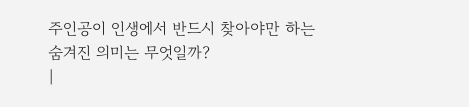주인공이 인생에서 반드시 찾아야만 하는 숨겨진 의미는 무엇일까?
|